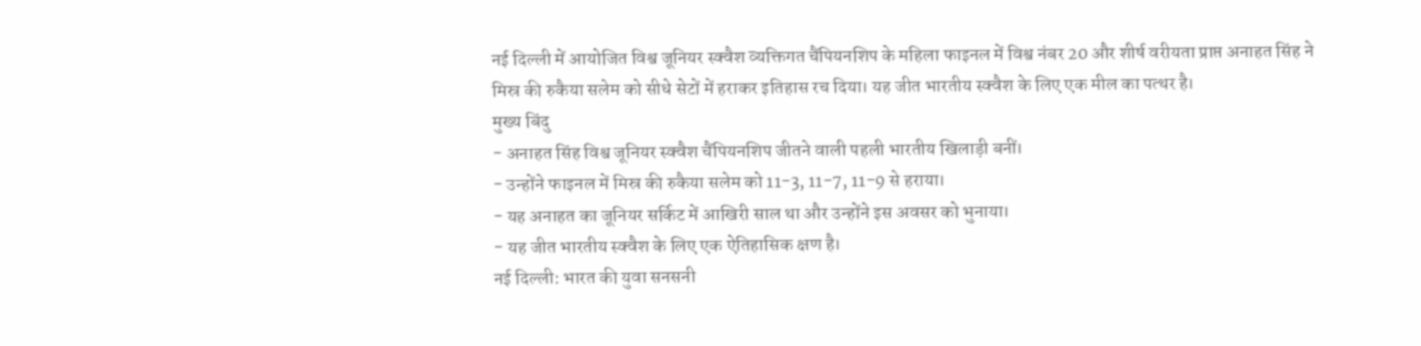नई दिल्ली में आयोजित विश्व जूनियर स्क्वैश व्यक्तिगत चैंपियनशिप के महिला फाइनल में विश्व नंबर 20 और शीर्ष वरीयता प्राप्त अनाहत सिंह ने मिस्र की रुकैया सलेम को सीधे सेटों में हराकर इतिहास रच दिया। यह जीत भारतीय स्क्वैश के लिए एक मील का पत्थर है।
मुख्य बिंदु
- अनाहत सिंह विश्व जूनियर स्क्वैश चैंपियनशिप जीतने वाली पहली भारतीय खिलाड़ी बनीं।
- उन्होंने फाइनल में मिस्र की रुकैया सलेम को 11-3, 11-7, 11-9 से हराया।
- यह अनाहत का जूनियर सर्किट में आखिरी साल था और उन्होंने इस अवसर को भुनाया।
- यह जीत भारतीय स्क्वैश के लिए एक ऐतिहासिक क्षण है।
नई दिल्ली: भारत की युवा सनसनी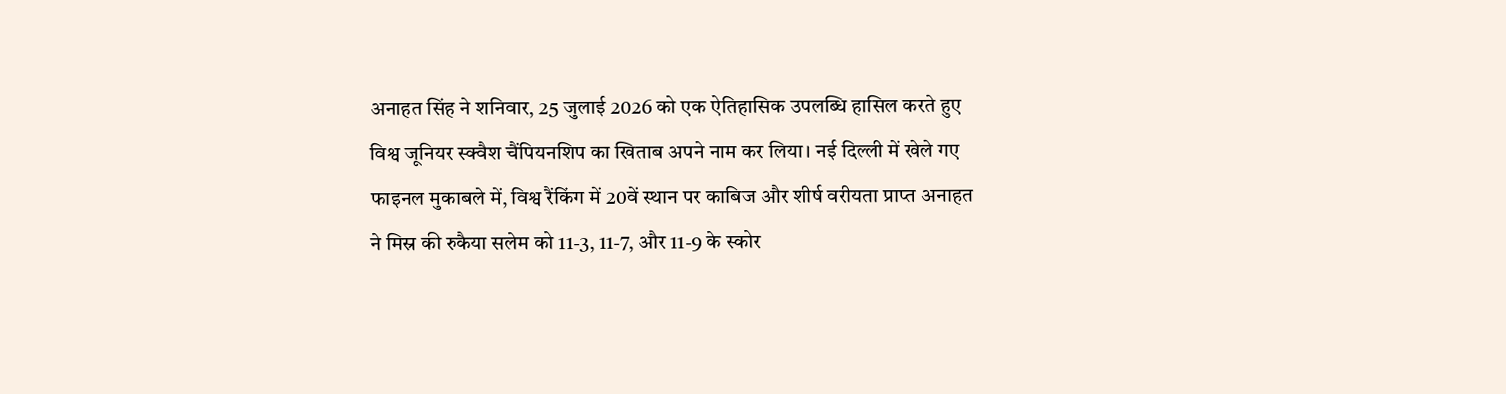अनाहत सिंह ने शनिवार, 25 जुलाई 2026 को एक ऐतिहासिक उपलब्धि हासिल करते हुए विश्व जूनियर स्क्वैश चैंपियनशिप का खिताब अपने नाम कर लिया। नई दिल्ली में खेले गए फाइनल मुकाबले में, विश्व रैंकिंग में 20वें स्थान पर काबिज और शीर्ष वरीयता प्राप्त अनाहत ने मिस्र की रुकैया सलेम को 11-3, 11-7, और 11-9 के स्कोर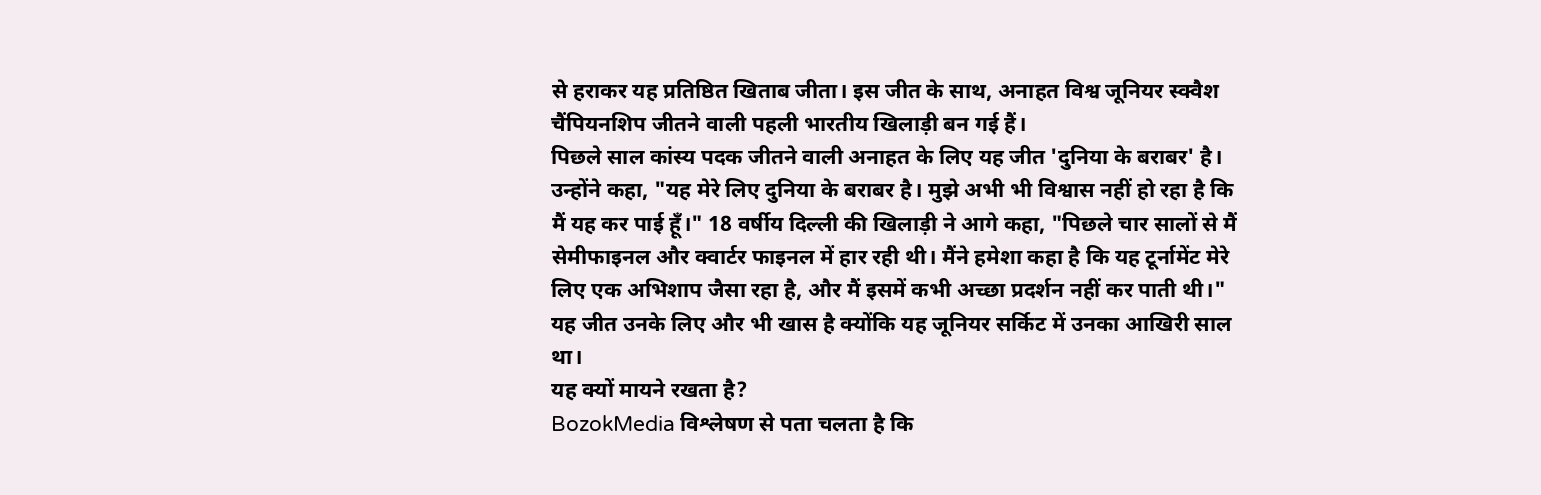से हराकर यह प्रतिष्ठित खिताब जीता। इस जीत के साथ, अनाहत विश्व जूनियर स्क्वैश चैंपियनशिप जीतने वाली पहली भारतीय खिलाड़ी बन गई हैं।
पिछले साल कांस्य पदक जीतने वाली अनाहत के लिए यह जीत 'दुनिया के बराबर' है। उन्होंने कहा, "यह मेरे लिए दुनिया के बराबर है। मुझे अभी भी विश्वास नहीं हो रहा है कि मैं यह कर पाई हूँ।" 18 वर्षीय दिल्ली की खिलाड़ी ने आगे कहा, "पिछले चार सालों से मैं सेमीफाइनल और क्वार्टर फाइनल में हार रही थी। मैंने हमेशा कहा है कि यह टूर्नामेंट मेरे लिए एक अभिशाप जैसा रहा है, और मैं इसमें कभी अच्छा प्रदर्शन नहीं कर पाती थी।" यह जीत उनके लिए और भी खास है क्योंकि यह जूनियर सर्किट में उनका आखिरी साल था।
यह क्यों मायने रखता है?
BozokMedia विश्लेषण से पता चलता है कि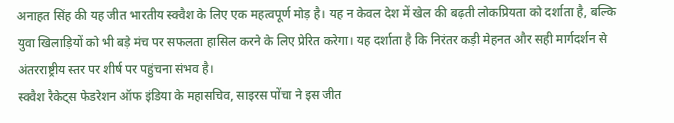अनाहत सिंह की यह जीत भारतीय स्क्वैश के लिए एक महत्वपूर्ण मोड़ है। यह न केवल देश में खेल की बढ़ती लोकप्रियता को दर्शाता है, बल्कि युवा खिलाड़ियों को भी बड़े मंच पर सफलता हासिल करने के लिए प्रेरित करेगा। यह दर्शाता है कि निरंतर कड़ी मेहनत और सही मार्गदर्शन से अंतरराष्ट्रीय स्तर पर शीर्ष पर पहुंचना संभव है।
स्क्वैश रैकेट्स फेडरेशन ऑफ इंडिया के महासचिव, साइरस पोंचा ने इस जीत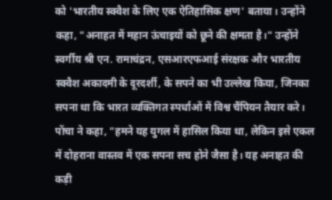को 'भारतीय स्क्वैश के लिए एक ऐतिहासिक क्षण' बताया। उन्होंने कहा, "अनाहत में महान ऊंचाइयों को छूने की क्षमता है।" उन्होंने स्वर्गीय श्री एन. रामाचंद्रन, एसआरएफआई संरक्षक और भारतीय स्क्वैश अकादमी के दूरदर्शी, के सपने का भी उल्लेख किया, जिनका सपना था कि भारत व्यक्तिगत स्पर्धाओं में विश्व चैंपियन तैयार करे। पोंचा ने कहा, "हमने यह युगल में हासिल किया था, लेकिन इसे एकल में दोहराना वास्तव में एक सपना सच होने जैसा है। यह अनाहत की कड़ी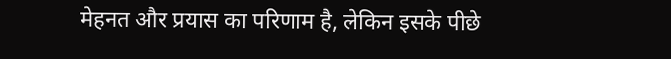मेहनत और प्रयास का परिणाम है, लेकिन इसके पीछे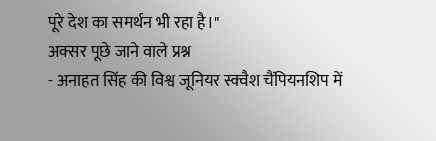पूरे देश का समर्थन भी रहा है।"
अक्सर पूछे जाने वाले प्रश्न
- अनाहत सिंह की विश्व जूनियर स्क्वैश चैंपियनशिप में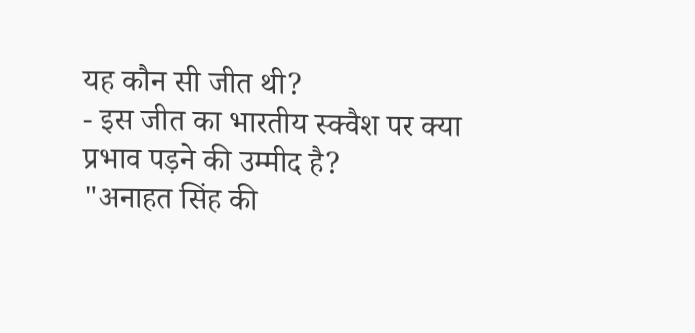यह कौन सी जीत थी?
- इस जीत का भारतीय स्क्वैश पर क्या प्रभाव पड़ने की उम्मीद है?
"अनाहत सिंह की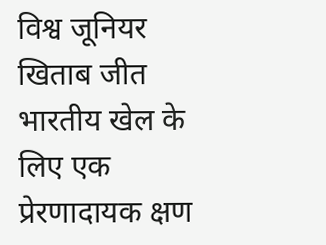विश्व जूनियर खिताब जीत भारतीय खेल के लिए एक प्रेरणादायक क्षण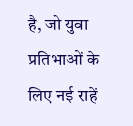है, जो युवा प्रतिभाओं के लिए नई राहें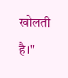खोलती है।"